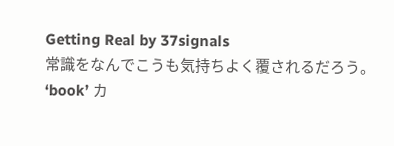Getting Real by 37signals
常識をなんでこうも気持ちよく覆されるだろう。
‘book’ カ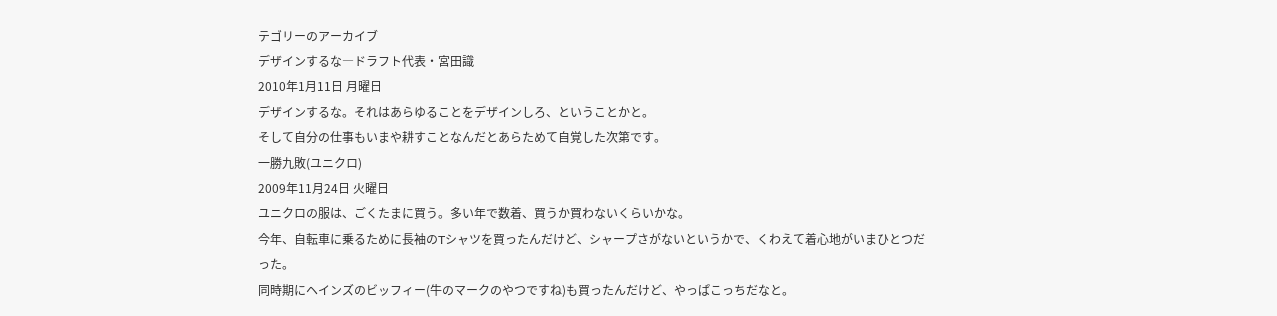テゴリーのアーカイブ
デザインするな―ドラフト代表・宮田識
2010年1月11日 月曜日
デザインするな。それはあらゆることをデザインしろ、ということかと。
そして自分の仕事もいまや耕すことなんだとあらためて自覚した次第です。
一勝九敗(ユニクロ)
2009年11月24日 火曜日
ユニクロの服は、ごくたまに買う。多い年で数着、買うか買わないくらいかな。
今年、自転車に乗るために長袖のTシャツを買ったんだけど、シャープさがないというかで、くわえて着心地がいまひとつだった。
同時期にヘインズのビッフィー(牛のマークのやつですね)も買ったんだけど、やっぱこっちだなと。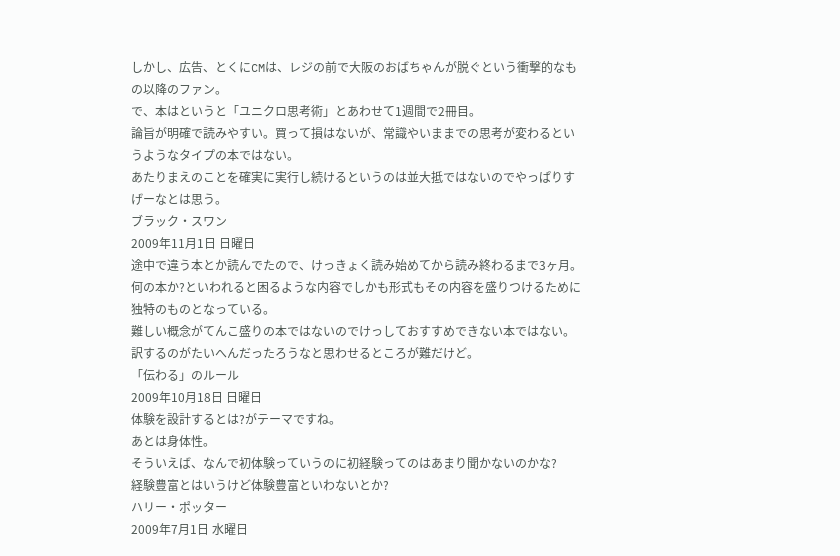しかし、広告、とくにCMは、レジの前で大阪のおばちゃんが脱ぐという衝撃的なもの以降のファン。
で、本はというと「ユニクロ思考術」とあわせて1週間で2冊目。
論旨が明確で読みやすい。買って損はないが、常識やいままでの思考が変わるというようなタイプの本ではない。
あたりまえのことを確実に実行し続けるというのは並大抵ではないのでやっぱりすげーなとは思う。
ブラック・スワン
2009年11月1日 日曜日
途中で違う本とか読んでたので、けっきょく読み始めてから読み終わるまで3ヶ月。
何の本か?といわれると困るような内容でしかも形式もその内容を盛りつけるために独特のものとなっている。
難しい概念がてんこ盛りの本ではないのでけっしておすすめできない本ではない。
訳するのがたいへんだったろうなと思わせるところが難だけど。
「伝わる」のルール
2009年10月18日 日曜日
体験を設計するとは?がテーマですね。
あとは身体性。
そういえば、なんで初体験っていうのに初経験ってのはあまり聞かないのかな?
経験豊富とはいうけど体験豊富といわないとか?
ハリー・ポッター
2009年7月1日 水曜日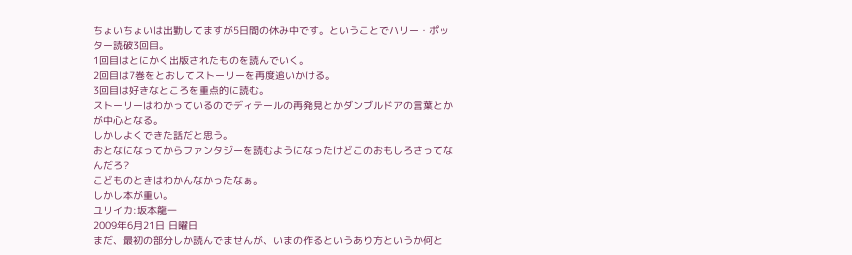ちょいちょいは出勤してますが5日間の休み中です。ということでハリー・ポッター読破3回目。
1回目はとにかく出版されたものを読んでいく。
2回目は7巻をとおしてストーリーを再度追いかける。
3回目は好きなところを重点的に読む。
ストーリーはわかっているのでディテールの再発見とかダンブルドアの言葉とかが中心となる。
しかしよくできた話だと思う。
おとなになってからファンタジーを読むようになったけどこのおもしろさってなんだろ?
こどものときはわかんなかったなぁ。
しかし本が重い。
ユリイカ:坂本龍一
2009年6月21日 日曜日
まだ、最初の部分しか読んでませんが、いまの作るというあり方というか何と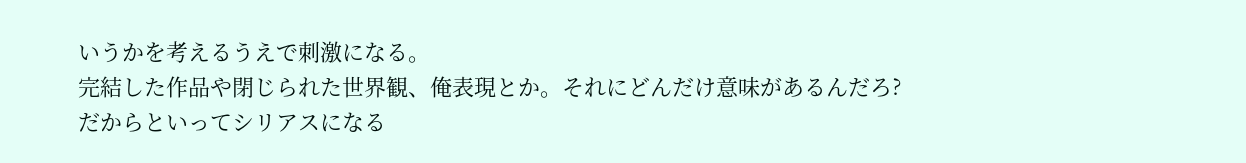いうかを考えるうえで刺激になる。
完結した作品や閉じられた世界観、俺表現とか。それにどんだけ意味があるんだろ?
だからといってシリアスになる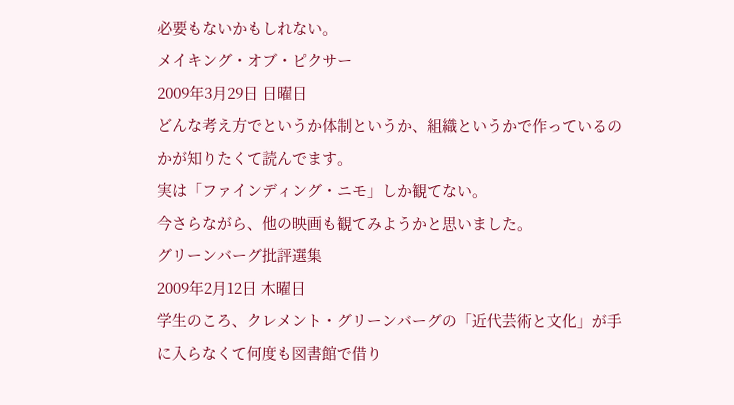必要もないかもしれない。
メイキング・オブ・ピクサー
2009年3月29日 日曜日
どんな考え方でというか体制というか、組織というかで作っているのかが知りたくて読んでます。
実は「ファインディング・ニモ」しか観てない。
今さらながら、他の映画も観てみようかと思いました。
グリーンバーグ批評選集
2009年2月12日 木曜日
学生のころ、クレメント・グリーンバーグの「近代芸術と文化」が手に入らなくて何度も図書館で借り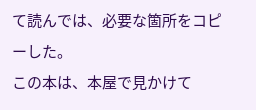て読んでは、必要な箇所をコピーした。
この本は、本屋で見かけて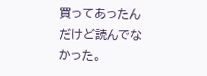買ってあったんだけど読んでなかった。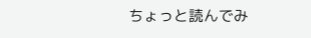ちょっと読んでみ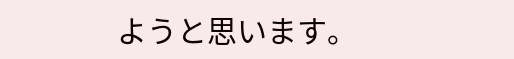ようと思います。